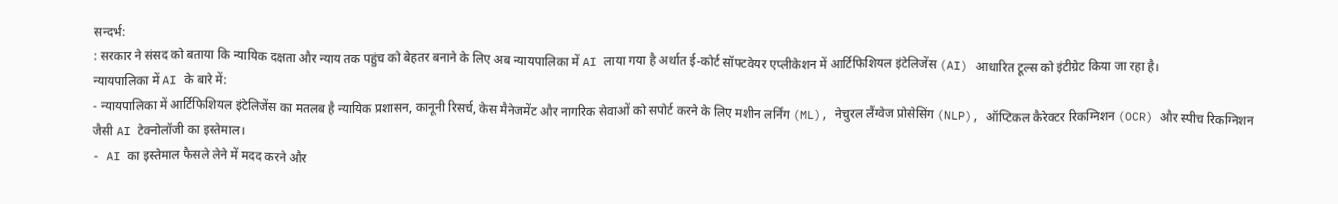सन्दर्भ:
: सरकार ने संसद को बताया कि न्यायिक दक्षता और न्याय तक पहुंच को बेहतर बनाने के लिए अब न्यायपालिका में AI लाया गया है अर्थात ई-कोर्ट सॉफ्टवेयर एप्लीकेशन में आर्टिफिशियल इंटेलिजेंस (AI) आधारित टूल्स को इंटीग्रेट किया जा रहा है।
न्यायपालिका में AI के बारे में:
- न्यायपालिका में आर्टिफिशियल इंटेलिजेंस का मतलब है न्यायिक प्रशासन, कानूनी रिसर्च, केस मैनेजमेंट और नागरिक सेवाओं को सपोर्ट करने के लिए मशीन लर्निंग (ML), नेचुरल लैंग्वेज प्रोसेसिंग (NLP), ऑप्टिकल कैरेक्टर रिकग्निशन (OCR) और स्पीच रिकग्निशन जैसी AI टेक्नोलॉजी का इस्तेमाल।
- AI का इस्तेमाल फैसले लेने में मदद करने और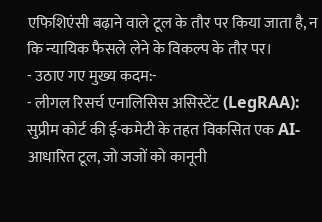एफिशिएंसी बढ़ाने वाले टूल के तौर पर किया जाता है, न कि न्यायिक फैसले लेने के विकल्प के तौर पर।
- उठाए गए मुख्य कदम:-
- लीगल रिसर्च एनालिसिस असिस्टेंट (LegRAA): सुप्रीम कोर्ट की ई-कमेटी के तहत विकसित एक AI-आधारित टूल, जो जजों को कानूनी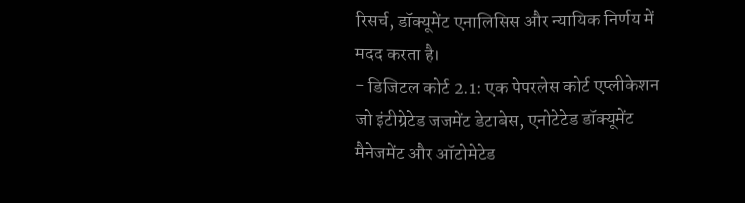रिसर्च, डॉक्यूमेंट एनालिसिस और न्यायिक निर्णय में मदद करता है।
- डिजिटल कोर्ट 2.1: एक पेपरलेस कोर्ट एप्लीकेशन जो इंटीग्रेटेड जजमेंट डेटाबेस, एनोटेटेड डॉक्यूमेंट मैनेजमेंट और ऑटोमेटेड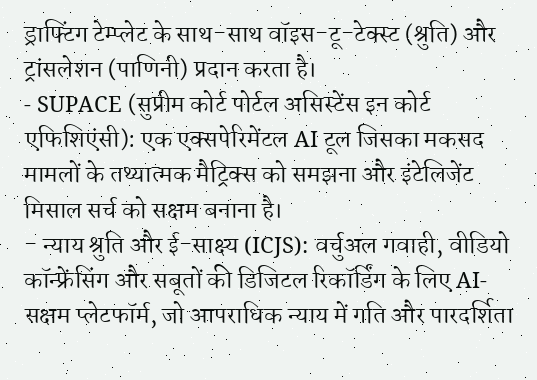ड्राफ्टिंग टेम्प्लेट के साथ-साथ वॉइस-टू-टेक्स्ट (श्रुति) और ट्रांसलेशन (पाणिनी) प्रदान करता है।
- SUPACE (सुप्रीम कोर्ट पोर्टल असिस्टेंस इन कोर्ट एफिशिएंसी): एक एक्सपेरिमेंटल AI टूल जिसका मकसद मामलों के तथ्यात्मक मैट्रिक्स को समझना और इंटेलिजेंट मिसाल सर्च को सक्षम बनाना है।
- न्याय श्रुति और ई-साक्ष्य (ICJS): वर्चुअल गवाही, वीडियो कॉन्फ्रेंसिंग और सबूतों की डिजिटल रिकॉर्डिंग के लिए AI-सक्षम प्लेटफॉर्म, जो आपराधिक न्याय में गति और पारदर्शिता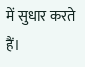में सुधार करते हैं।